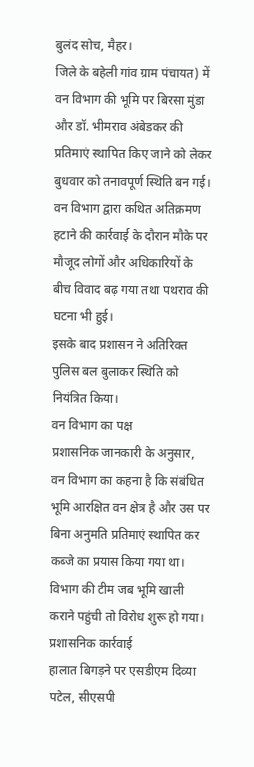बुलंद सोच, मैहर।
जिले के बहेली गांव ग्राम पंचायत) में वन विभाग की भूमि पर बिरसा मुंडा और डॉ. भीमराव अंबेडकर की प्रतिमाएं स्थापित किए जाने को लेकर बुधवार को तनावपूर्ण स्थिति बन गई।
वन विभाग द्वारा कथित अतिक्रमण हटाने की कार्रवाई के दौरान मौके पर मौजूद लोगों और अधिकारियों के बीच विवाद बढ़ गया तथा पथराव की घटना भी हुई।
इसके बाद प्रशासन ने अतिरिक्त पुलिस बल बुलाकर स्थिति को नियंत्रित किया।
वन विभाग का पक्ष
प्रशासनिक जानकारी के अनुसार, वन विभाग का कहना है कि संबंधित भूमि आरक्षित वन क्षेत्र है और उस पर बिना अनुमति प्रतिमाएं स्थापित कर कब्जे का प्रयास किया गया था।
विभाग की टीम जब भूमि खाली कराने पहुंची तो विरोध शुरू हो गया।
प्रशासनिक कार्रवाई
हालात बिगड़ने पर एसडीएम दिव्या पटेल, सीएसपी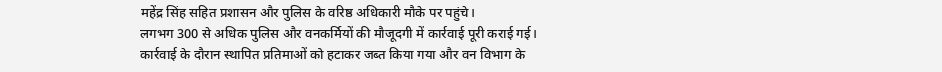महेंद्र सिंह सहित प्रशासन और पुलिस के वरिष्ठ अधिकारी मौके पर पहुंचे।
लगभग 300 से अधिक पुलिस और वनकर्मियों की मौजूदगी में कार्रवाई पूरी कराई गई।
कार्रवाई के दौरान स्थापित प्रतिमाओं को हटाकर जब्त किया गया और वन विभाग के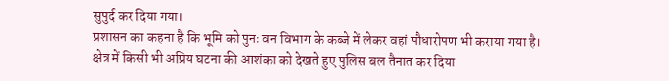सुपुर्द कर दिया गया।
प्रशासन का कहना है कि भूमि को पुनः वन विभाग के कब्जे में लेकर वहां पौधारोपण भी कराया गया है।
क्षेत्र में किसी भी अप्रिय घटना की आशंका को देखते हुए पुलिस बल तैनात कर दिया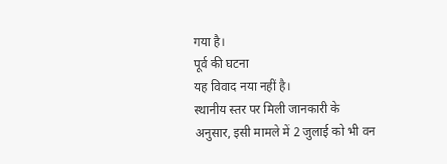गया है।
पूर्व की घटना
यह विवाद नया नहीं है।
स्थानीय स्तर पर मिली जानकारी के अनुसार, इसी मामले में 2 जुलाई को भी वन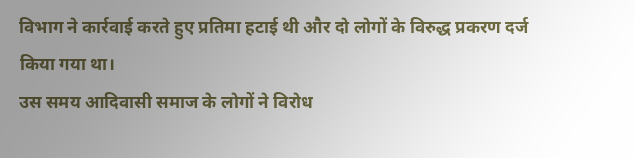विभाग ने कार्रवाई करते हुए प्रतिमा हटाई थी और दो लोगों के विरुद्ध प्रकरण दर्ज किया गया था।
उस समय आदिवासी समाज के लोगों ने विरोध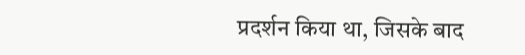प्रदर्शन किया था, जिसके बाद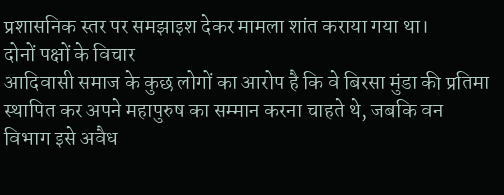प्रशासनिक स्तर पर समझाइश देकर मामला शांत कराया गया था।
दोनों पक्षों के विचार
आदिवासी समाज के कुछ लोगों का आरोप है कि वे बिरसा मुंडा की प्रतिमा स्थापित कर अपने महापुरुष का सम्मान करना चाहते थे, जबकि वन विभाग इसे अवैध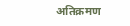अतिक्रमण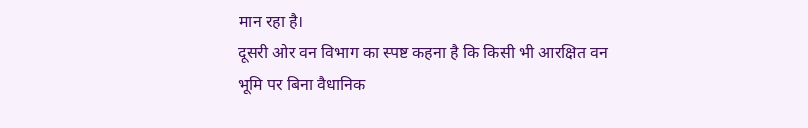मान रहा है।
दूसरी ओर वन विभाग का स्पष्ट कहना है कि किसी भी आरक्षित वन भूमि पर बिना वैधानिक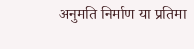अनुमति निर्माण या प्रतिमा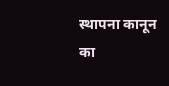स्थापना कानून का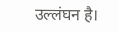उल्लंघन है।